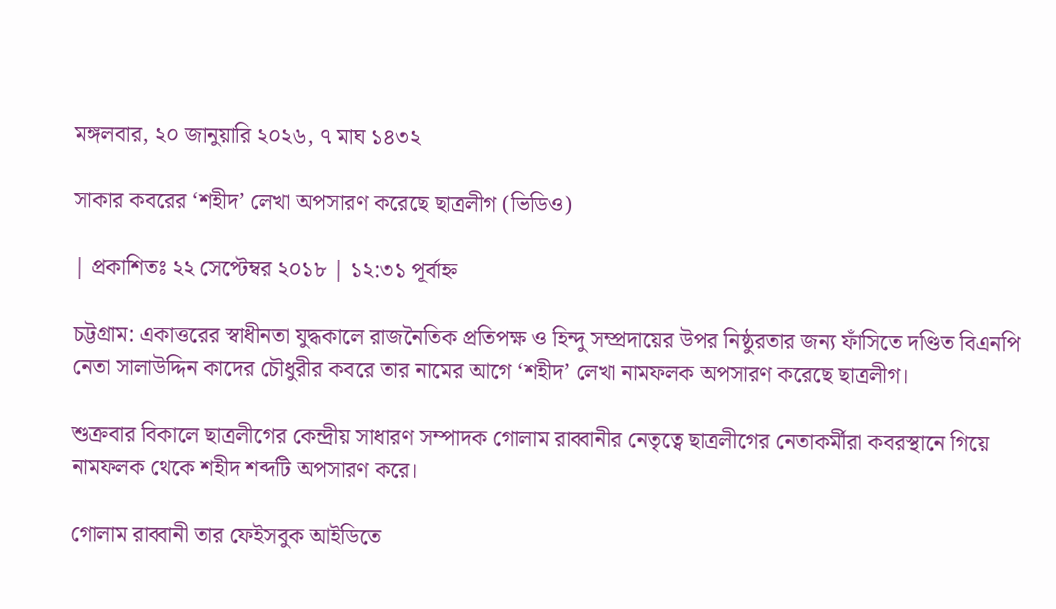মঙ্গলবার, ২০ জানুয়ারি ২০২৬, ৭ মাঘ ১৪৩২

সাকার কবরের ‘শহীদ’ লেখা অপসারণ করেছে ছাত্রলীগ (ভিডিও)

| প্রকাশিতঃ ২২ সেপ্টেম্বর ২০১৮ | ১২:৩১ পূর্বাহ্ন

চট্টগ্রাম: একাত্তরের স্বাধীনতা যুদ্ধকালে রাজনৈতিক প্রতিপক্ষ ও হিন্দু সম্প্রদায়ের উপর নিষ্ঠুরতার জন্য ফাঁসিতে দণ্ডিত বিএনপি নেতা সালাউদ্দিন কাদের চৌধুরীর কবরে তার নামের আগে ‘শহীদ’ লেখা নামফলক অপসারণ করেছে ছাত্রলীগ।

শুক্রবার বিকালে ছাত্রলীগের কেন্দ্রীয় সাধারণ সম্পাদক গোলাম রাব্বানীর নেতৃত্বে ছাত্রলীগের নেতাকর্মীরা কবরস্থানে গিয়ে নামফলক থেকে শহীদ শব্দটি অপসারণ করে।

গোলাম রাব্বানী তার ফেইসবুক আইডিতে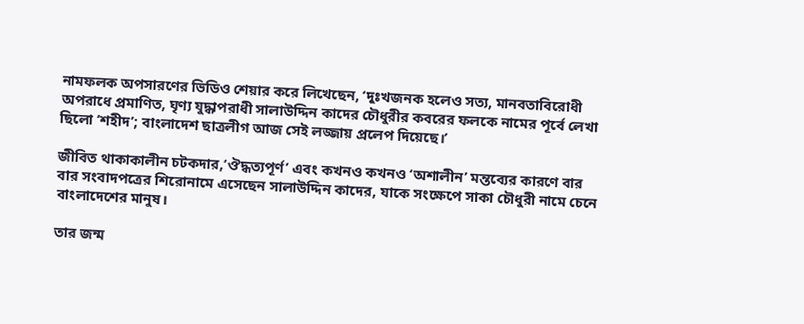নামফলক অপসারণের ভিডিও শেয়ার করে লিখেছেন, ‘দুঃখজনক হলেও সত্য, মানবতাবিরোধী অপরাধে প্রমাণিত, ঘৃণ্য যুদ্ধাপরাধী সালাউদ্দিন কাদের চৌধুরীর কবরের ফলকে নামের পূর্বে লেখা ছিলো ‘শহীদ’; বাংলাদেশ ছাত্রলীগ আজ সেই লজ্জায় প্রলেপ দিয়েছে।’

জীবিত থাকাকালীন চটকদার,‘ঔদ্ধত্যপূর্ণ’ এবং কখনও কখনও ‘অশালীন’ মন্তব্যের কারণে বার বার সংবাদপত্রের শিরোনামে এসেছেন সালাউদ্দিন কাদের, যাকে সংক্ষেপে সাকা চৌধুরী নামে চেনে বাংলাদেশের মানুষ।

তার জন্ম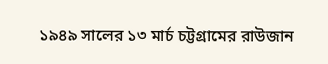১৯৪৯ সালের ১৩ মার্চ চট্টগ্রামের রাউজান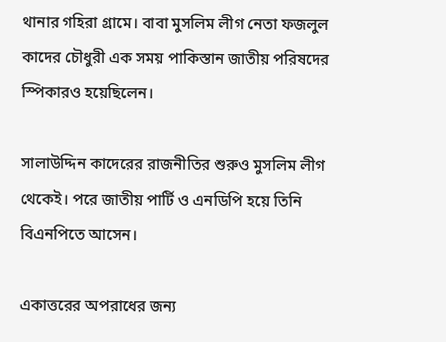থানার গহিরা গ্রামে। বাবা মুসলিম লীগ নেতা ফজলুল কাদের চৌধুরী এক সময় পাকিস্তান জাতীয় পরিষদের স্পিকারও হয়েছিলেন।

সালাউদ্দিন কাদেরের রাজনীতির শুরুও মুসলিম লীগ থেকেই। পরে জাতীয় পার্টি ও এনডিপি হয়ে তিনি বিএনপিতে আসেন।

একাত্তরের অপরাধের জন্য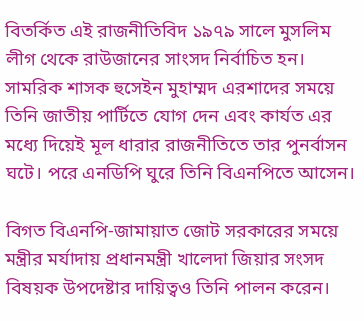বিতর্কিত এই রাজনীতিবিদ ১৯৭৯ সালে মুসলিম লীগ থেকে রাউজানের সাংসদ নির্বাচিত হন। সামরিক শাসক হুসেইন মুহাম্মদ এরশাদের সময়ে তিনি জাতীয় পার্টিতে যোগ দেন এবং কার্যত এর মধ্যে দিয়েই মূল ধারার রাজনীতিতে তার পুনর্বাসন ঘটে। পরে এনডিপি ঘুরে তিনি বিএনপিতে আসেন।

বিগত বিএনপি-জামায়াত জোট সরকারের সময়ে মন্ত্রীর মর্যাদায় প্রধানমন্ত্রী খালেদা জিয়ার সংসদ বিষয়ক উপদেষ্টার দায়িত্বও তিনি পালন করেন।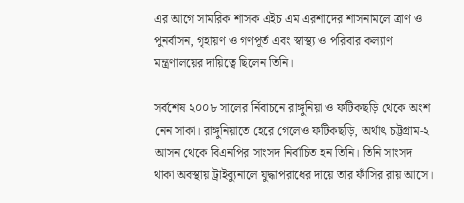এর আগে সামরিক শাসক এইচ এম এরশাদের শাসনামলে ত্রাণ ও পুনর্বাসন, গৃহায়ণ ও গণপূর্ত এবং স্বাস্থ্য ও পরিবার কল্যাণ মন্ত্রণালয়ের দায়িত্বে ছিলেন তিনি।

সর্বশেষ ২০০৮ সালের র্নিবাচনে রাঙ্গুনিয়া ও ফটিকছড়ি থেকে অংশ নেন সাকা। রাঙ্গুনিয়াতে হেরে গেলেও ফটিকছড়ি, অর্থাৎ চট্টগ্রাম-২ আসন থেকে বিএনপির সাংসদ নির্বাচিত হন তিনি। তিনি সাংসদ থাকা অবস্থায় ট্রাইব্যুনালে যুদ্ধাপরাধের দায়ে তার ফাঁসির রায় আসে।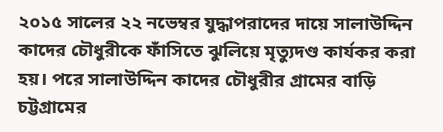২০১৫ সালের ২২ নভেম্বর যুদ্ধাপরাদের দায়ে সালাউদ্দিন কাদের চৌধুরীকে ফাঁসিতে ঝুলিয়ে মৃত্যুদণ্ড কার্যকর করা হয়। পরে সালাউদ্দিন কাদের চৌধুরীর গ্রামের বাড়ি চট্টগ্রামের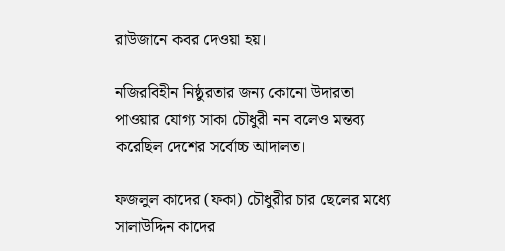রাউজানে কবর দেওয়া হয়।

নজিরবিহীন নিষ্ঠুরতার জন্য কোনো উদারতা পাওয়ার যোগ্য সাকা চৌধুরী নন বলেও মন্তব্য করেছিল দেশের সর্বোচ্চ আদালত।

ফজলুল কাদের (ফকা) চৌধুরীর চার ছেলের মধ্যে সালাউদ্দিন কাদের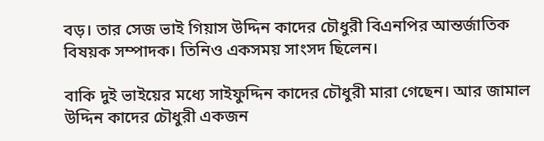বড়। তার সেজ ভাই গিয়াস উদ্দিন কাদের চৌধুরী বিএনপির আন্তর্জাতিক বিষয়ক সম্পাদক। তিনিও একসময় সাংসদ ছিলেন।

বাকি দুই ভাইয়ের মধ্যে সাইফুদ্দিন কাদের চৌধুরী মারা গেছেন। আর জামাল উদ্দিন কাদের চৌধুরী একজন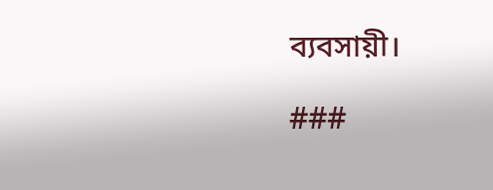ব্যবসায়ী।

###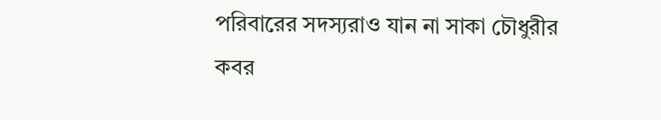পরিবারের সদস্যরাও যান না সাকা চৌধুরীর কবর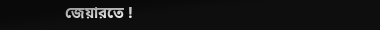জেয়ারতে !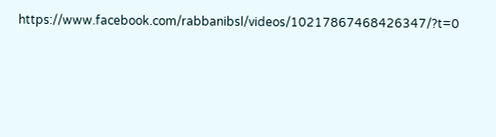https://www.facebook.com/rabbanibsl/videos/10217867468426347/?t=0